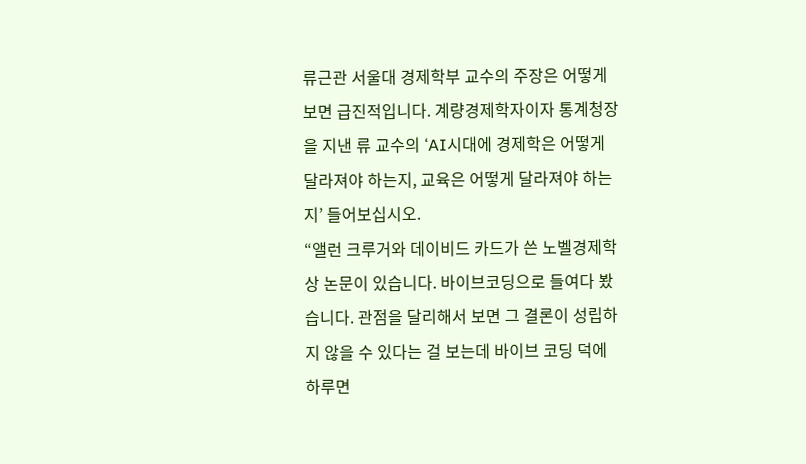류근관 서울대 경제학부 교수의 주장은 어떻게 보면 급진적입니다. 계량경제학자이자 통계청장을 지낸 류 교수의 ‘AI시대에 경제학은 어떻게 달라져야 하는지, 교육은 어떻게 달라져야 하는지’ 들어보십시오.
“앨런 크루거와 데이비드 카드가 쓴 노벨경제학상 논문이 있습니다. 바이브코딩으로 들여다 봤습니다. 관점을 달리해서 보면 그 결론이 성립하지 않을 수 있다는 걸 보는데 바이브 코딩 덕에 하루면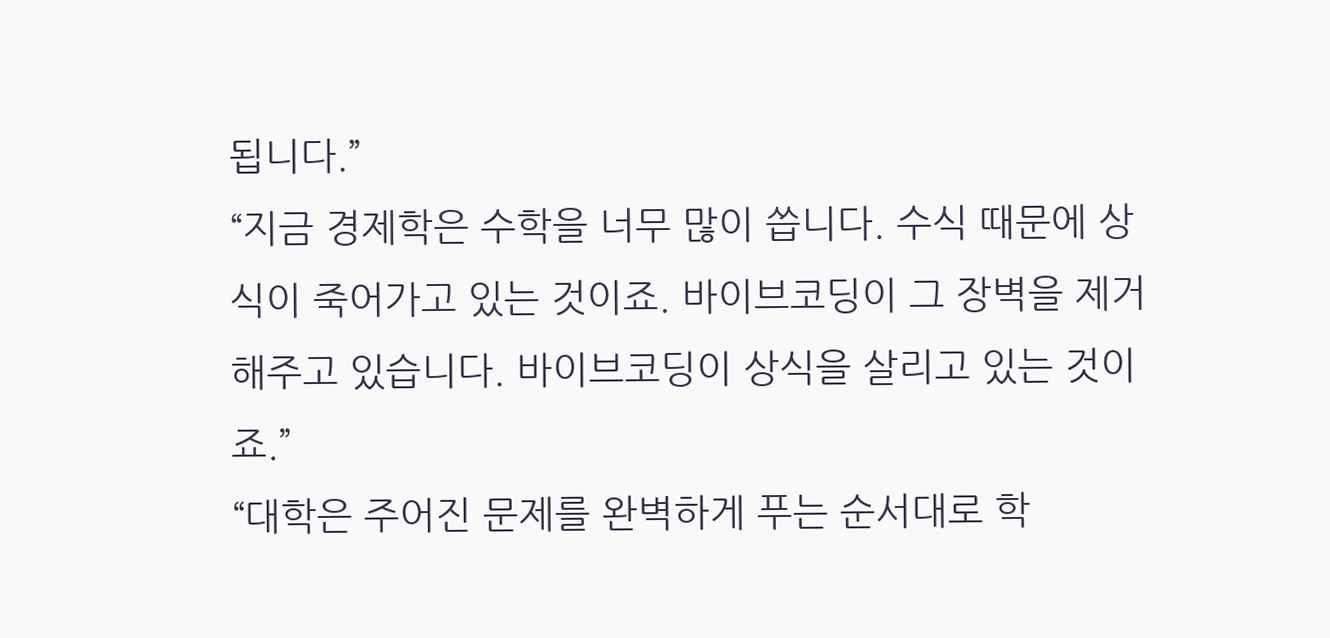됩니다.”
“지금 경제학은 수학을 너무 많이 씁니다. 수식 때문에 상식이 죽어가고 있는 것이죠. 바이브코딩이 그 장벽을 제거해주고 있습니다. 바이브코딩이 상식을 살리고 있는 것이죠.”
“대학은 주어진 문제를 완벽하게 푸는 순서대로 학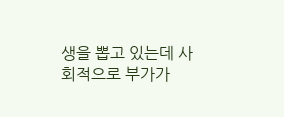생을 뽑고 있는데 사회적으로 부가가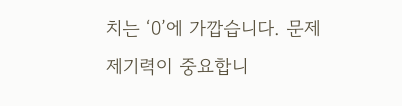치는 ‘0’에 가깝습니다. 문제 제기력이 중요합니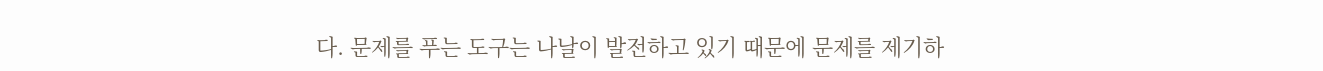다. 문제를 푸는 도구는 나날이 발전하고 있기 때문에 문제를 제기하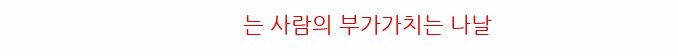는 사람의 부가가치는 나날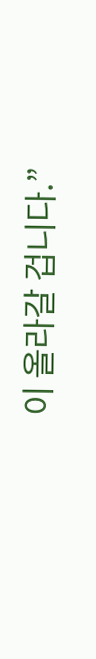이 올라갈 겁니다.”